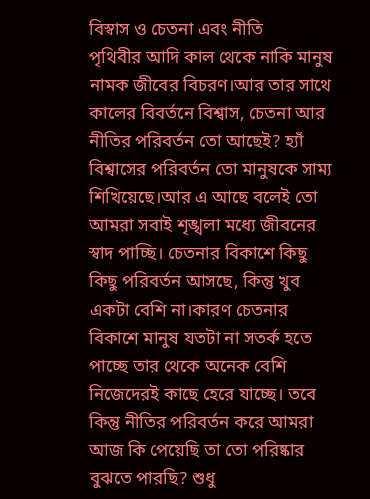বিস্বাস ও চেতনা এবং নীতি
পৃথিবীর আদি কাল থেকে নাকি মানুষ নামক জীবের বিচরণ।আর তার সাথে কালের বিবর্তনে বিশ্বাস, চেতনা আর নীতির পরিবর্তন তো আছেই? হ্যাঁ বিশ্বাসের পরিবর্তন তো মানুষকে সাম্য শিখিয়েছে।আর এ আছে বলেই তো আমরা সবাই শৃঙ্খলা মধ্যে জীবনের স্বাদ পাচ্ছি। চেতনার বিকাশে কিছু কিছু পরিবর্তন আসছে, কিন্তু খুব একটা বেশি না।কারণ চেতনার বিকাশে মানুষ যতটা না সতর্ক হতে পাচ্ছে তার থেকে অনেক বেশি নিজেদেরই কাছে হেরে যাচ্ছে। তবে কিন্তু নীতির পরিবর্তন করে আমরা আজ কি পেয়েছি তা তো পরিষ্কার বুঝতে পারছি? শুধু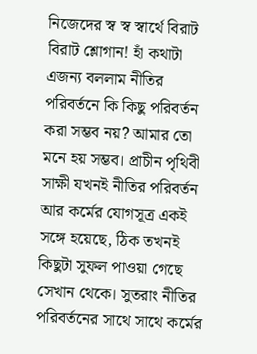নিজেদের স্ব স্ব স্বার্থে বিরাট বিরাট শ্লোগান! হাঁ কথাটা এজন্য বললাম নীতির পরিবর্তনে কি কিছু পরিবর্তন করা সম্ভব নয়? আমার তো মনে হয় সম্ভব। প্রাচীন পৃথিবী সাক্ষী যখনই নীতির পরিবর্তন আর কর্মের যোগসূত্র একই সঙ্গে হয়েছে, ঠিক তখনই কিছুটা সুফল পাওয়া গেছে সেখান থেকে। সুতরাং নীতির পরিবর্তনের সাথে সাথে কর্মের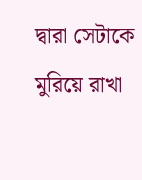দ্বারা সেটাকে মুরিয়ে রাখা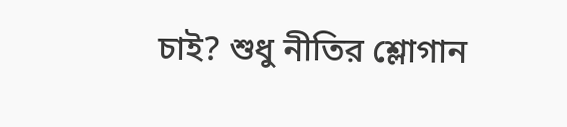চাই? শুধু নীতির শ্লোগান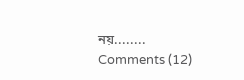নয়........
Comments (12)